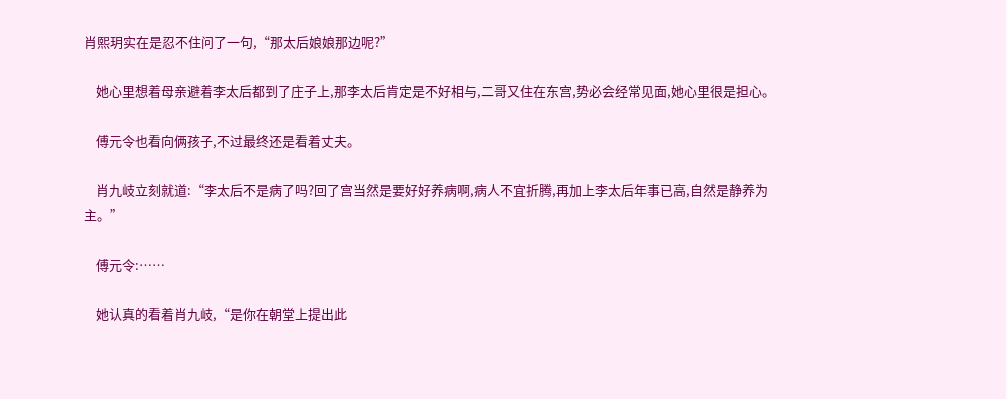肖熙玥实在是忍不住问了一句,“那太后娘娘那边呢?”

    她心里想着母亲避着李太后都到了庄子上,那李太后肯定是不好相与,二哥又住在东宫,势必会经常见面,她心里很是担心。

    傅元令也看向俩孩子,不过最终还是看着丈夫。

    肖九岐立刻就道:“李太后不是病了吗?回了宫当然是要好好养病啊,病人不宜折腾,再加上李太后年事已高,自然是静养为主。”

    傅元令:……

    她认真的看着肖九岐,“是你在朝堂上提出此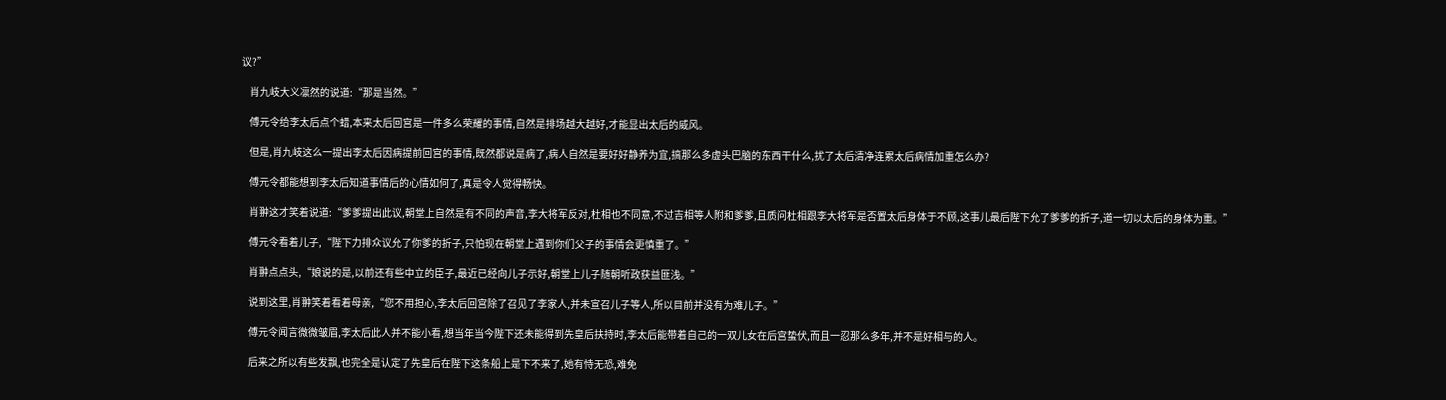议?”

    肖九岐大义凛然的说道:“那是当然。”

    傅元令给李太后点个蜡,本来太后回宫是一件多么荣耀的事情,自然是排场越大越好,才能显出太后的威风。

    但是,肖九岐这么一提出李太后因病提前回宫的事情,既然都说是病了,病人自然是要好好静养为宜,搞那么多虚头巴脑的东西干什么,扰了太后清净连累太后病情加重怎么办?

    傅元令都能想到李太后知道事情后的心情如何了,真是令人觉得畅快。

    肖翀这才笑着说道:“爹爹提出此议,朝堂上自然是有不同的声音,李大将军反对,杜相也不同意,不过吉相等人附和爹爹,且质问杜相跟李大将军是否置太后身体于不顾,这事儿最后陛下允了爹爹的折子,道一切以太后的身体为重。”

    傅元令看着儿子,“陛下力排众议允了你爹的折子,只怕现在朝堂上遇到你们父子的事情会更慎重了。”

    肖翀点点头,“娘说的是,以前还有些中立的臣子,最近已经向儿子示好,朝堂上儿子随朝听政获益匪浅。”

    说到这里,肖翀笑着看着母亲,“您不用担心,李太后回宫除了召见了李家人,并未宣召儿子等人,所以目前并没有为难儿子。”

    傅元令闻言微微皱眉,李太后此人并不能小看,想当年当今陛下还未能得到先皇后扶持时,李太后能带着自己的一双儿女在后宫蛰伏,而且一忍那么多年,并不是好相与的人。

    后来之所以有些发飘,也完全是认定了先皇后在陛下这条船上是下不来了,她有恃无恐,难免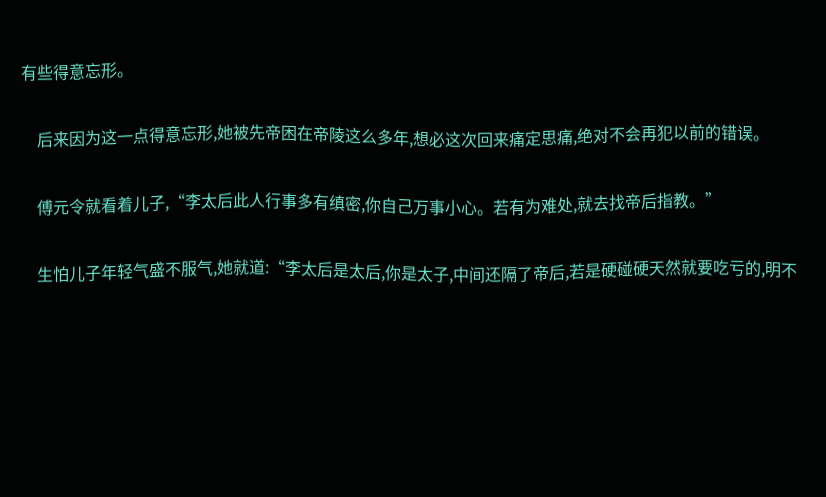有些得意忘形。

    后来因为这一点得意忘形,她被先帝困在帝陵这么多年,想必这次回来痛定思痛,绝对不会再犯以前的错误。

    傅元令就看着儿子,“李太后此人行事多有缜密,你自己万事小心。若有为难处,就去找帝后指教。”

    生怕儿子年轻气盛不服气,她就道:“李太后是太后,你是太子,中间还隔了帝后,若是硬碰硬天然就要吃亏的,明不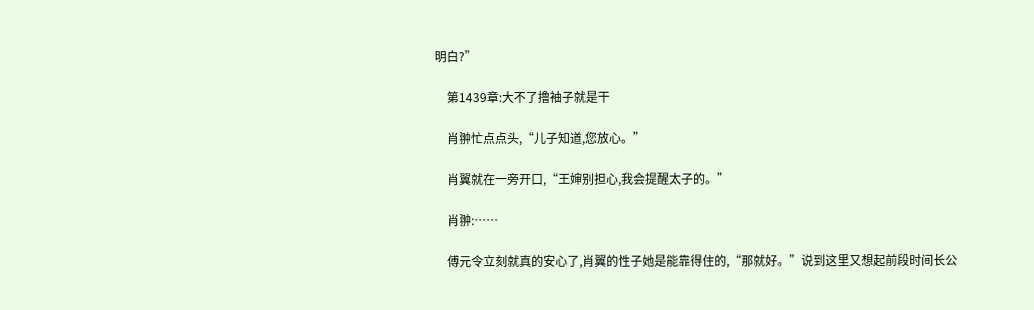明白?”

    第1439章:大不了撸袖子就是干

    肖翀忙点点头,“儿子知道,您放心。”

    肖翼就在一旁开口,“王婶别担心,我会提醒太子的。”

    肖翀:……

    傅元令立刻就真的安心了,肖翼的性子她是能靠得住的,“那就好。”说到这里又想起前段时间长公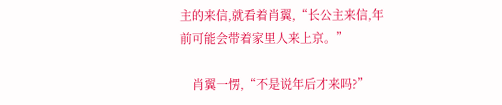主的来信,就看着肖翼,“长公主来信,年前可能会带着家里人来上京。”

    肖翼一愣,“不是说年后才来吗?”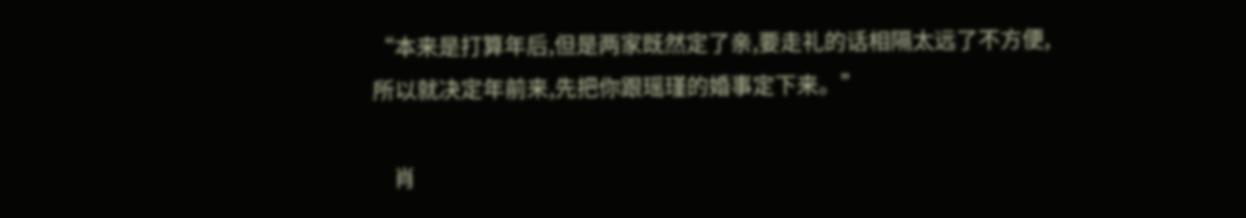“本来是打算年后,但是两家既然定了亲,要走礼的话相隔太远了不方便,所以就决定年前来,先把你跟瑶瑾的婚事定下来。”

    肖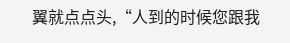翼就点点头,“人到的时候您跟我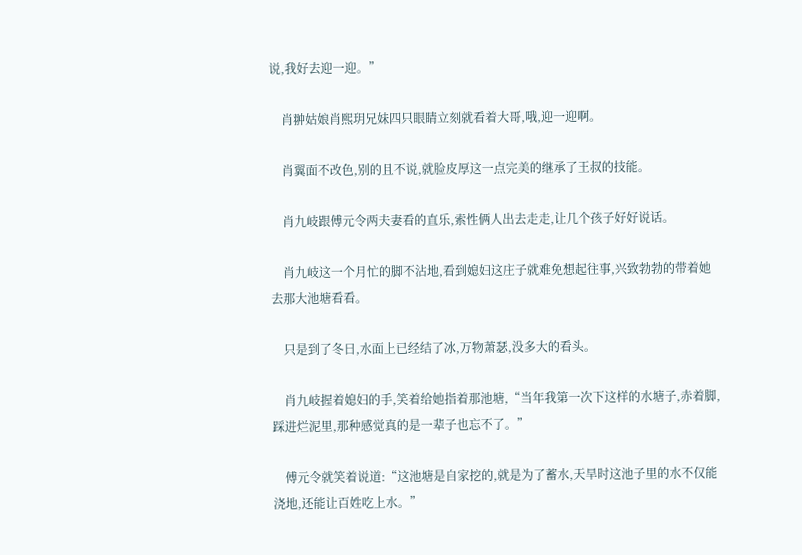说,我好去迎一迎。”

    肖翀姑娘肖熙玥兄妹四只眼睛立刻就看着大哥,哦,迎一迎啊。

    肖翼面不改色,别的且不说,就脸皮厚这一点完美的继承了王叔的技能。

    肖九岐跟傅元令两夫妻看的直乐,索性俩人出去走走,让几个孩子好好说话。

    肖九岐这一个月忙的脚不沾地,看到媳妇这庄子就难免想起往事,兴致勃勃的带着她去那大池塘看看。

    只是到了冬日,水面上已经结了冰,万物萧瑟,没多大的看头。

    肖九岐握着媳妇的手,笑着给她指着那池塘,“当年我第一次下这样的水塘子,赤着脚,踩进烂泥里,那种感觉真的是一辈子也忘不了。”

    傅元令就笑着说道:“这池塘是自家挖的,就是为了蓄水,天旱时这池子里的水不仅能浇地,还能让百姓吃上水。”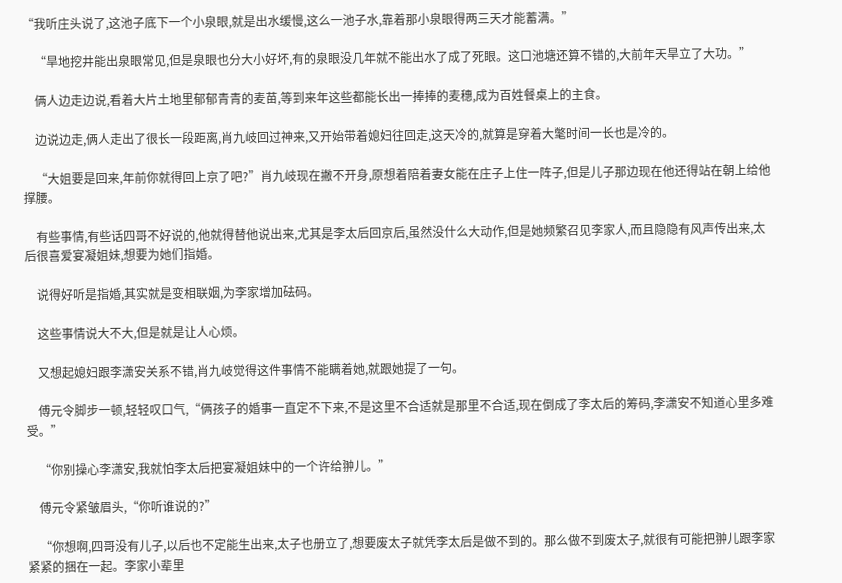“我听庄头说了,这池子底下一个小泉眼,就是出水缓慢,这么一池子水,靠着那小泉眼得两三天才能蓄满。”

    “旱地挖井能出泉眼常见,但是泉眼也分大小好坏,有的泉眼没几年就不能出水了成了死眼。这口池塘还算不错的,大前年天旱立了大功。”

    俩人边走边说,看着大片土地里郁郁青青的麦苗,等到来年这些都能长出一捧捧的麦穗,成为百姓餐桌上的主食。

    边说边走,俩人走出了很长一段距离,肖九岐回过神来,又开始带着媳妇往回走,这天冷的,就算是穿着大氅时间一长也是冷的。

    “大姐要是回来,年前你就得回上京了吧?”肖九岐现在撇不开身,原想着陪着妻女能在庄子上住一阵子,但是儿子那边现在他还得站在朝上给他撑腰。

    有些事情,有些话四哥不好说的,他就得替他说出来,尤其是李太后回京后,虽然没什么大动作,但是她频繁召见李家人,而且隐隐有风声传出来,太后很喜爱宴凝姐妹,想要为她们指婚。

    说得好听是指婚,其实就是变相联姻,为李家增加砝码。

    这些事情说大不大,但是就是让人心烦。

    又想起媳妇跟李潇安关系不错,肖九岐觉得这件事情不能瞒着她,就跟她提了一句。

    傅元令脚步一顿,轻轻叹口气,“俩孩子的婚事一直定不下来,不是这里不合适就是那里不合适,现在倒成了李太后的筹码,李潇安不知道心里多难受。”

    “你别操心李潇安,我就怕李太后把宴凝姐妹中的一个许给翀儿。”

    傅元令紧皱眉头,“你听谁说的?”

    “你想啊,四哥没有儿子,以后也不定能生出来,太子也册立了,想要废太子就凭李太后是做不到的。那么做不到废太子,就很有可能把翀儿跟李家紧紧的捆在一起。李家小辈里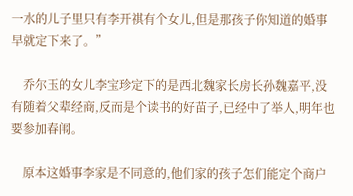一水的儿子里只有李开祺有个女儿,但是那孩子你知道的婚事早就定下来了。”

    乔尔玉的女儿李宝珍定下的是西北魏家长房长孙魏嘉平,没有随着父辈经商,反而是个读书的好苗子,已经中了举人,明年也要参加春闱。

    原本这婚事李家是不同意的,他们家的孩子怎们能定个商户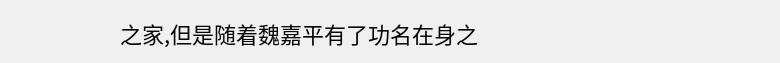之家,但是随着魏嘉平有了功名在身之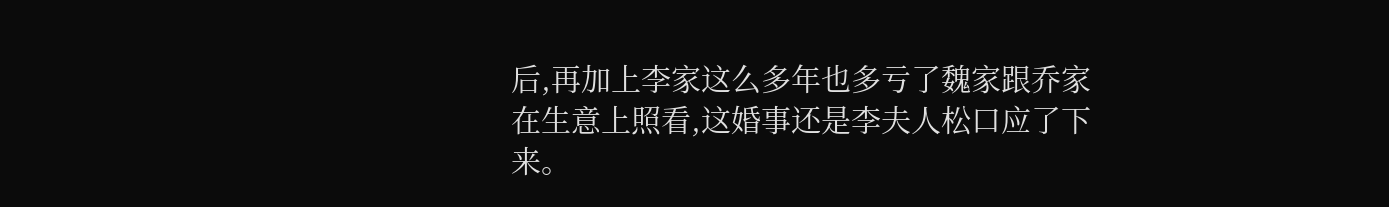后,再加上李家这么多年也多亏了魏家跟乔家在生意上照看,这婚事还是李夫人松口应了下来。